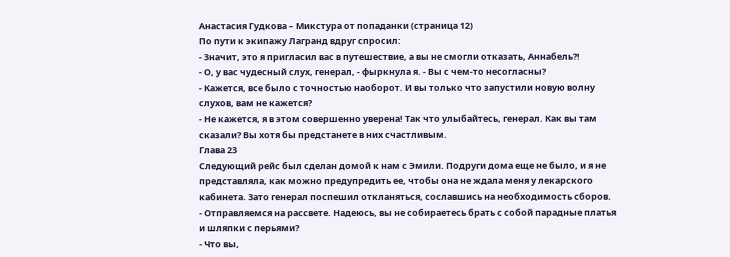Анастасия Гудкова – Микстура от попаданки (страница 12)
По пути к экипажу Лагранд вдруг спросил:
- Значит, это я пригласил вас в путешествие, а вы не смогли отказать, Аннабель?!
- О, у вас чудесный слух, генерал, - фыркнула я. - Вы с чем-то несогласны?
- Кажется, все было с точностью наоборот. И вы только что запустили новую волну слухов, вам не кажется?
- Не кажется, я в этом совершенно уверена! Так что улыбайтесь, генерал. Как вы там сказали? Вы хотя бы предстанете в них счастливым.
Глава 23
Следующий рейс был сделан домой к нам с Эмили. Подруги дома еще не было, и я не представляла, как можно предупредить ее, чтобы она не ждала меня у лекарского кабинета. Зато генерал поспешил откланяться, сославшись на необходимость сборов.
- Отправляемся на рассвете. Надеюсь, вы не собираетесь брать с собой парадные платья и шляпки с перьями?
- Что вы,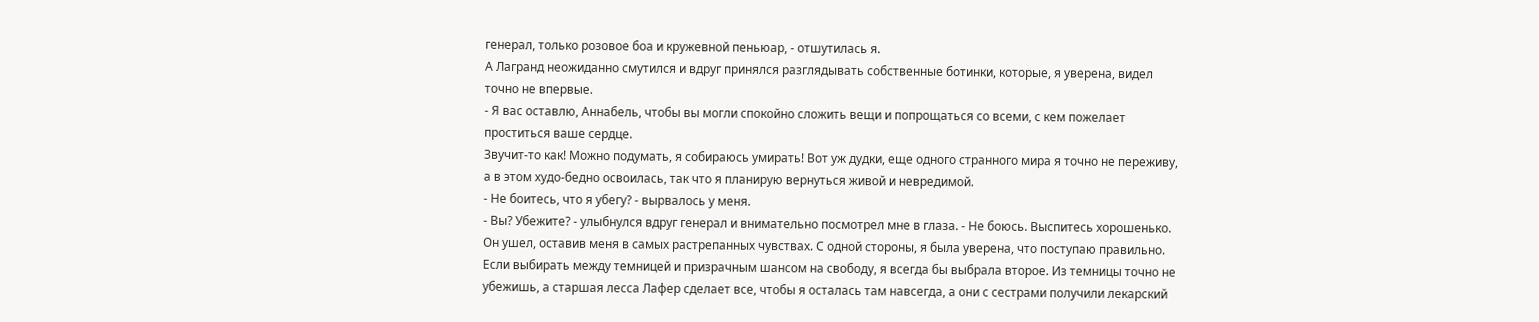генерал, только розовое боа и кружевной пеньюар, - отшутилась я.
А Лагранд неожиданно смутился и вдруг принялся разглядывать собственные ботинки, которые, я уверена, видел точно не впервые.
- Я вас оставлю, Аннабель, чтобы вы могли спокойно сложить вещи и попрощаться со всеми, с кем пожелает проститься ваше сердце.
Звучит-то как! Можно подумать, я собираюсь умирать! Вот уж дудки, еще одного странного мира я точно не переживу, а в этом худо-бедно освоилась, так что я планирую вернуться живой и невредимой.
- Не боитесь, что я убегу? - вырвалось у меня.
- Вы? Убежите? - улыбнулся вдруг генерал и внимательно посмотрел мне в глаза. - Не боюсь. Выспитесь хорошенько.
Он ушел, оставив меня в самых растрепанных чувствах. С одной стороны, я была уверена, что поступаю правильно. Если выбирать между темницей и призрачным шансом на свободу, я всегда бы выбрала второе. Из темницы точно не убежишь, а старшая лесса Лафер сделает все, чтобы я осталась там навсегда, а они с сестрами получили лекарский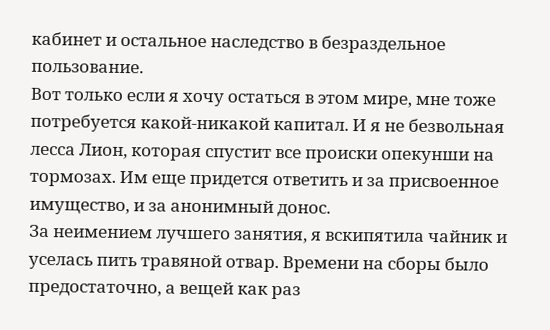кабинет и остальное наследство в безраздельное пользование.
Вот только если я хочу остаться в этом мире, мне тоже потребуется какой-никакой капитал. И я не безвольная лесса Лион, которая спустит все происки опекунши на тормозах. Им еще придется ответить и за присвоенное имущество, и за анонимный донос.
За неимением лучшего занятия, я вскипятила чайник и уселась пить травяной отвар. Времени на сборы было предостаточно, а вещей как раз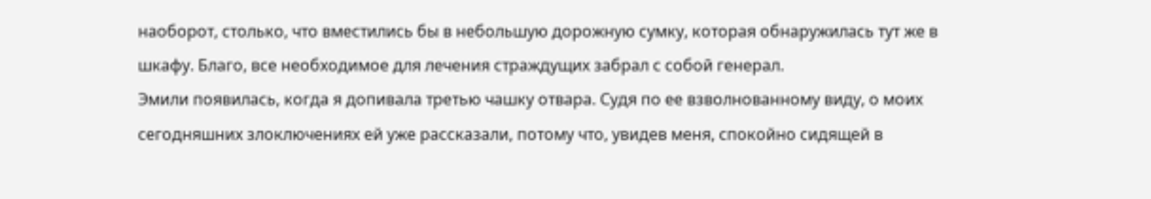наоборот, столько, что вместились бы в небольшую дорожную сумку, которая обнаружилась тут же в шкафу. Благо, все необходимое для лечения страждущих забрал с собой генерал.
Эмили появилась, когда я допивала третью чашку отвара. Судя по ее взволнованному виду, о моих сегодняшних злоключениях ей уже рассказали, потому что, увидев меня, спокойно сидящей в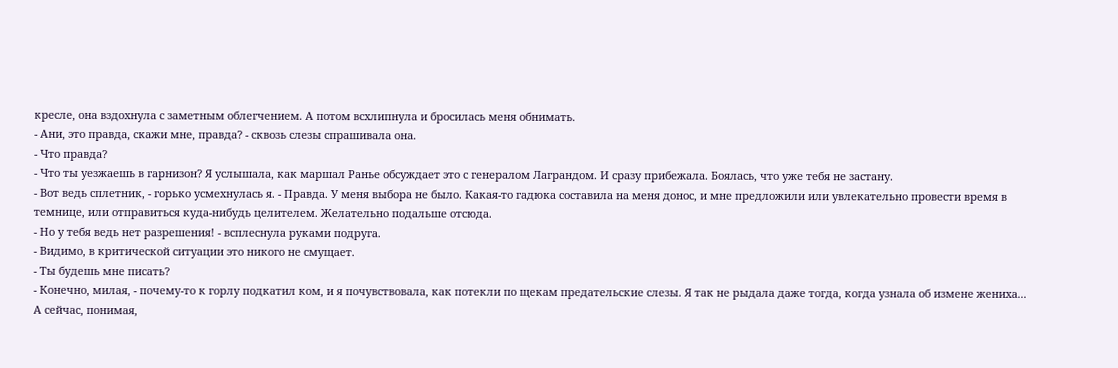кресле, она вздохнула с заметным облегчением. А потом всхлипнула и бросилась меня обнимать.
- Ани, это правда, скажи мне, правда? - сквозь слезы спрашивала она.
- Что правда?
- Что ты уезжаешь в гарнизон? Я услышала, как маршал Ранье обсуждает это с генералом Лаграндом. И сразу прибежала. Боялась, что уже тебя не застану.
- Вот ведь сплетник, - горько усмехнулась я. - Правда. У меня выбора не было. Какая-то гадюка составила на меня донос, и мне предложили или увлекательно провести время в темнице, или отправиться куда-нибудь целителем. Желательно подальше отсюда.
- Но у тебя ведь нет разрешения! - всплеснула руками подруга.
- Видимо, в критической ситуации это никого не смущает.
- Ты будешь мне писать?
- Конечно, милая, - почему-то к горлу подкатил ком, и я почувствовала, как потекли по щекам предательские слезы. Я так не рыдала даже тогда, когда узнала об измене жениха... А сейчас, понимая,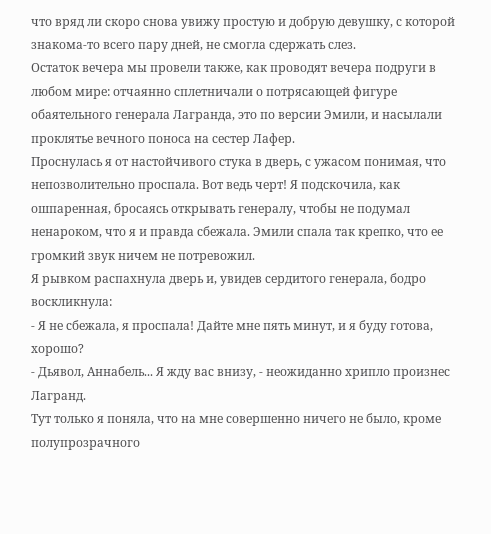что вряд ли скоро снова увижу простую и добрую девушку, с которой знакома-то всего пару дней, не смогла сдержать слез.
Остаток вечера мы провели также, как проводят вечера подруги в любом мире: отчаянно сплетничали о потрясающей фигуре обаятельного генерала Лагранда, это по версии Эмили, и насылали проклятье вечного поноса на сестер Лафер.
Проснулась я от настойчивого стука в дверь, с ужасом понимая, что непозволительно проспала. Вот ведь черт! Я подскочила, как ошпаренная, бросаясь открывать генералу, чтобы не подумал ненароком, что я и правда сбежала. Эмили спала так крепко, что ее громкий звук ничем не потревожил.
Я рывком распахнула дверь и, увидев сердитого генерала, бодро воскликнула:
- Я не сбежала, я проспала! Дайте мне пять минут, и я буду готова, хорошо?
- Дьявол, Аннабель... Я жду вас внизу, - неожиданно хрипло произнес Лагранд.
Тут только я поняла, что на мне совершенно ничего не было, кроме полупрозрачного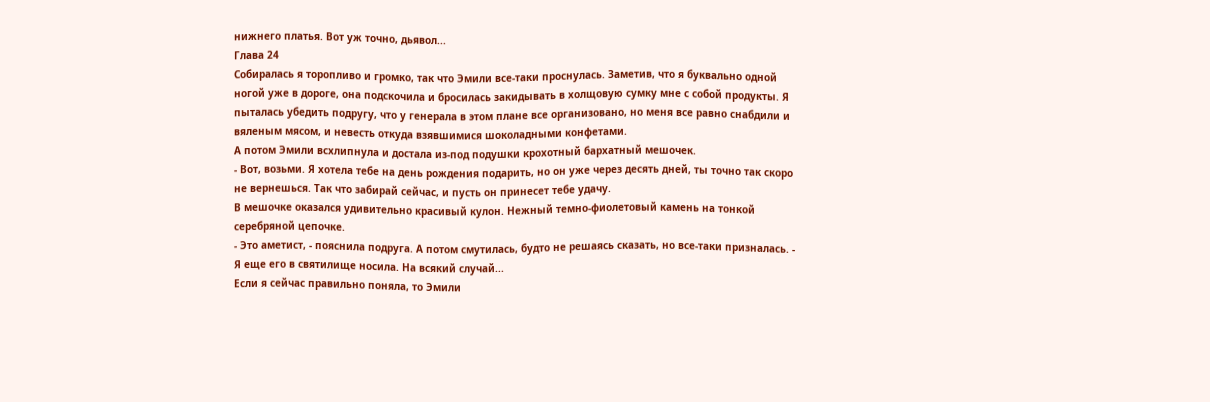нижнего платья. Вот уж точно, дьявол...
Глава 24
Собиралась я торопливо и громко, так что Эмили все-таки проснулась. Заметив, что я буквально одной ногой уже в дороге, она подскочила и бросилась закидывать в холщовую сумку мне с собой продукты. Я пыталась убедить подругу, что у генерала в этом плане все организовано, но меня все равно снабдили и вяленым мясом, и невесть откуда взявшимися шоколадными конфетами.
А потом Эмили всхлипнула и достала из-под подушки крохотный бархатный мешочек.
- Вот, возьми. Я хотела тебе на день рождения подарить, но он уже через десять дней, ты точно так скоро не вернешься. Так что забирай сейчас, и пусть он принесет тебе удачу.
В мешочке оказался удивительно красивый кулон. Нежный темно-фиолетовый камень на тонкой серебряной цепочке.
- Это аметист, - пояснила подруга. А потом смутилась, будто не решаясь сказать, но все-таки призналась. - Я еще его в святилище носила. На всякий случай...
Если я сейчас правильно поняла, то Эмили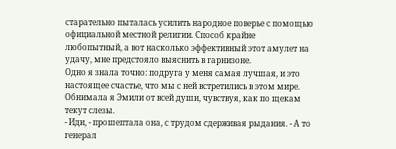старательно пыталась усилить народное поверье с помощью официальной местной религии. Способ крайне любопытный, а вот насколько эффективный этот амулет на удачу, мне предстояло выяснить в гарнизоне.
Одно я знала точно: подруга у меня самая лучшая, и это настоящее счастье, что мы с ней встретились в этом мире. Обнимала я Эмили от всей души, чувствуя, как по щекам текут слезы.
- Иди, - прошептала она, с трудом сдерживая рыдания. - А то генерал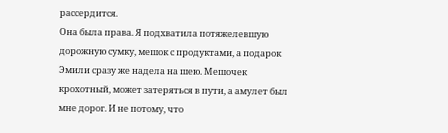рассердится.
Она была права. Я подхватила потяжелевшую дорожную сумку, мешок с продуктами, а подарок Эмили сразу же надела на шею. Мешочек крохотный, может затеряться в пути, а амулет был мне дорог. И не потому, что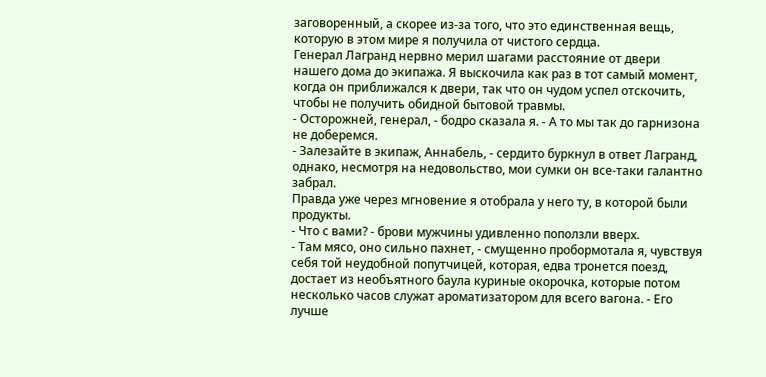заговоренный, а скорее из-за того, что это единственная вещь, которую в этом мире я получила от чистого сердца.
Генерал Лагранд нервно мерил шагами расстояние от двери нашего дома до экипажа. Я выскочила как раз в тот самый момент, когда он приближался к двери, так что он чудом успел отскочить, чтобы не получить обидной бытовой травмы.
- Осторожней, генерал, - бодро сказала я. - А то мы так до гарнизона не доберемся.
- Залезайте в экипаж, Аннабель, - сердито буркнул в ответ Лагранд, однако, несмотря на недовольство, мои сумки он все-таки галантно забрал.
Правда уже через мгновение я отобрала у него ту, в которой были продукты.
- Что с вами? - брови мужчины удивленно поползли вверх.
- Там мясо, оно сильно пахнет, - смущенно пробормотала я, чувствуя себя той неудобной попутчицей, которая, едва тронется поезд, достает из необъятного баула куриные окорочка, которые потом несколько часов служат ароматизатором для всего вагона. - Его лучше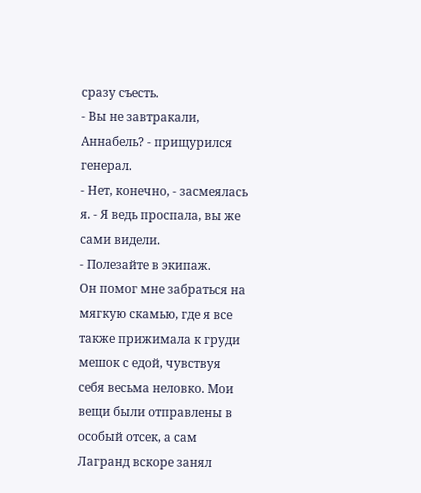сразу съесть.
- Вы не завтракали, Аннабель? - прищурился генерал.
- Нет, конечно, - засмеялась я. - Я ведь проспала, вы же сами видели.
- Полезайте в экипаж.
Он помог мне забраться на мягкую скамью, где я все также прижимала к груди мешок с едой, чувствуя себя весьма неловко. Мои вещи были отправлены в особый отсек, а сам Лагранд вскоре занял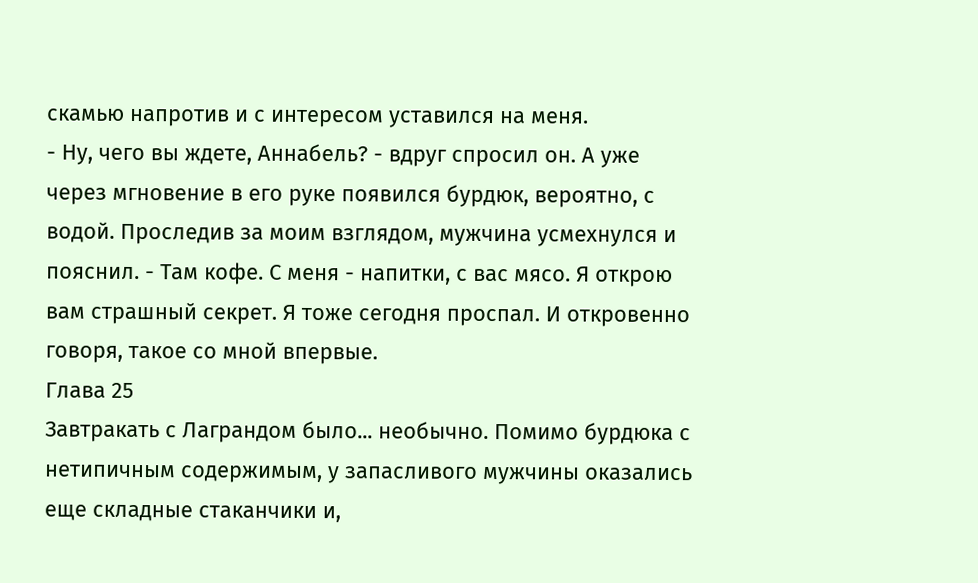скамью напротив и с интересом уставился на меня.
- Ну, чего вы ждете, Аннабель? - вдруг спросил он. А уже через мгновение в его руке появился бурдюк, вероятно, с водой. Проследив за моим взглядом, мужчина усмехнулся и пояснил. - Там кофе. С меня - напитки, с вас мясо. Я открою вам страшный секрет. Я тоже сегодня проспал. И откровенно говоря, такое со мной впервые.
Глава 25
Завтракать с Лаграндом было... необычно. Помимо бурдюка с нетипичным содержимым, у запасливого мужчины оказались еще складные стаканчики и,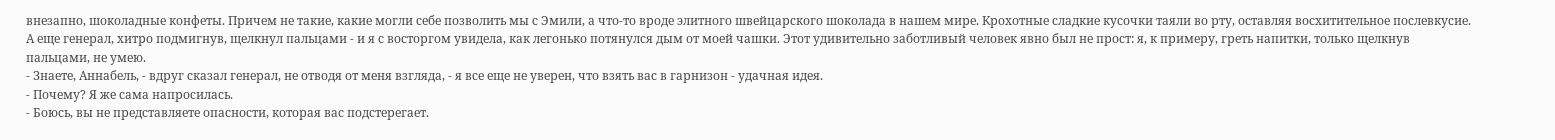внезапно, шоколадные конфеты. Причем не такие, какие могли себе позволить мы с Эмили, а что-то вроде элитного швейцарского шоколада в нашем мире. Крохотные сладкие кусочки таяли во рту, оставляя восхитительное послевкусие. А еще генерал, хитро подмигнув, щелкнул пальцами - и я с восторгом увидела, как легонько потянулся дым от моей чашки. Этот удивительно заботливый человек явно был не прост: я, к примеру, греть напитки, только щелкнув пальцами, не умею.
- Знаете, Аннабель, - вдруг сказал генерал, не отводя от меня взгляда, - я все еще не уверен, что взять вас в гарнизон - удачная идея.
- Почему? Я же сама напросилась.
- Боюсь, вы не представляете опасности, которая вас подстерегает.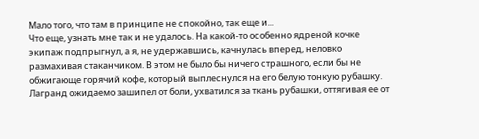Мало того, что там в принципе не спокойно, так еще и...
Что еще, узнать мне так и не удалось. На какой-то особенно ядреной кочке экипаж подпрыгнул, а я, не удержавшись, качнулась вперед, неловко размахивая стаканчиком. В этом не было бы ничего страшного, если бы не обжигающе горячий кофе, который выплеснулся на его белую тонкую рубашку.
Лагранд ожидаемо зашипел от боли, ухватился за ткань рубашки, оттягивая ее от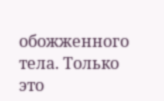обожженного тела. Только это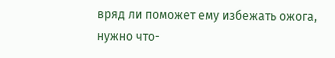вряд ли поможет ему избежать ожога, нужно что-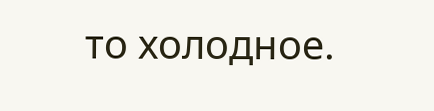то холодное.